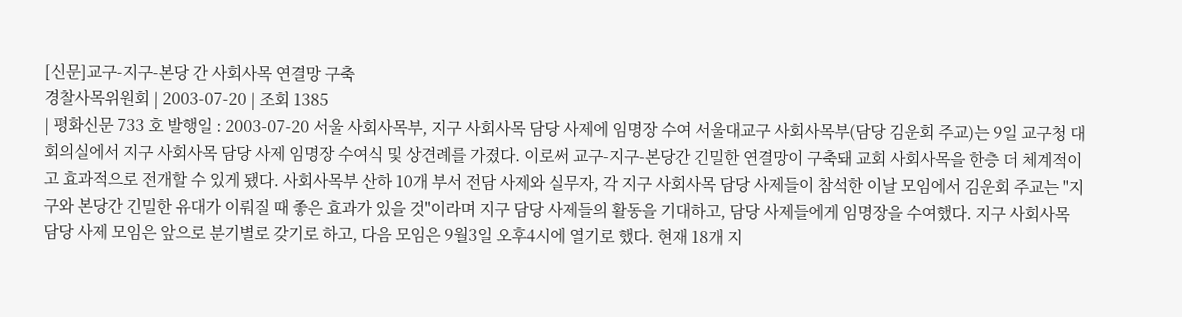[신문]교구-지구-본당 간 사회사목 연결망 구축
경찰사목위원회 | 2003-07-20 | 조회 1385
| 평화신문 733 호 발행일 : 2003-07-20 서울 사회사목부, 지구 사회사목 담당 사제에 임명장 수여 서울대교구 사회사목부(담당 김운회 주교)는 9일 교구청 대회의실에서 지구 사회사목 담당 사제 임명장 수여식 및 상견례를 가졌다. 이로써 교구-지구-본당간 긴밀한 연결망이 구축돼 교회 사회사목을 한층 더 체계적이고 효과적으로 전개할 수 있게 됐다. 사회사목부 산하 10개 부서 전담 사제와 실무자, 각 지구 사회사목 담당 사제들이 참석한 이날 모임에서 김운회 주교는 "지구와 본당간 긴밀한 유대가 이뤄질 때 좋은 효과가 있을 것"이라며 지구 담당 사제들의 활동을 기대하고, 담당 사제들에게 임명장을 수여했다. 지구 사회사목 담당 사제 모임은 앞으로 분기별로 갖기로 하고, 다음 모임은 9월3일 오후4시에 열기로 했다. 현재 18개 지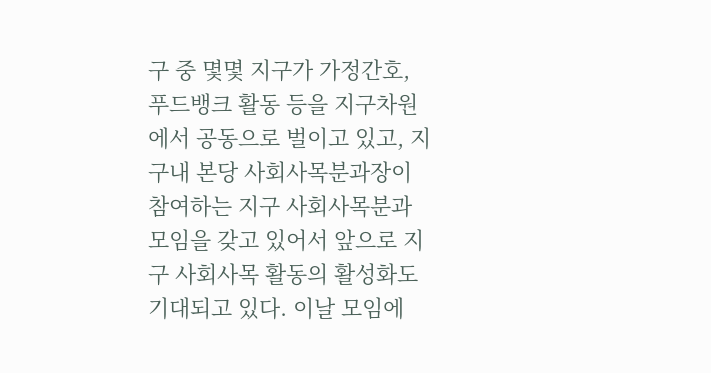구 중 몇몇 지구가 가정간호, 푸드뱅크 활동 등을 지구차원에서 공동으로 벌이고 있고, 지구내 본당 사회사목분과장이 참여하는 지구 사회사목분과 모임을 갖고 있어서 앞으로 지구 사회사목 활동의 활성화도 기대되고 있다. 이날 모임에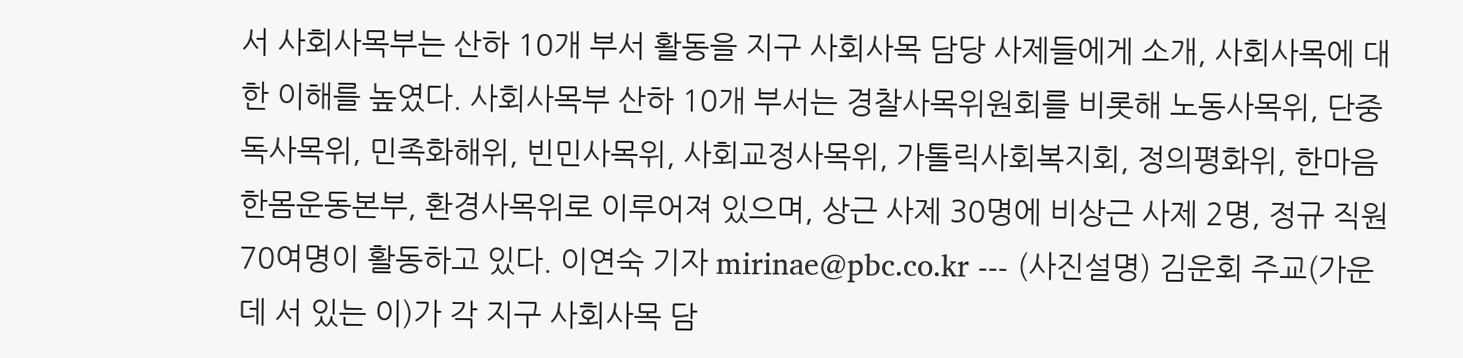서 사회사목부는 산하 10개 부서 활동을 지구 사회사목 담당 사제들에게 소개, 사회사목에 대한 이해를 높였다. 사회사목부 산하 10개 부서는 경찰사목위원회를 비롯해 노동사목위, 단중독사목위, 민족화해위, 빈민사목위, 사회교정사목위, 가톨릭사회복지회, 정의평화위, 한마음한몸운동본부, 환경사목위로 이루어져 있으며, 상근 사제 30명에 비상근 사제 2명, 정규 직원 70여명이 활동하고 있다. 이연숙 기자 mirinae@pbc.co.kr --- (사진설명) 김운회 주교(가운데 서 있는 이)가 각 지구 사회사목 담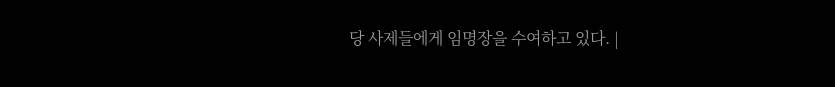당 사제들에게 임명장을 수여하고 있다. |